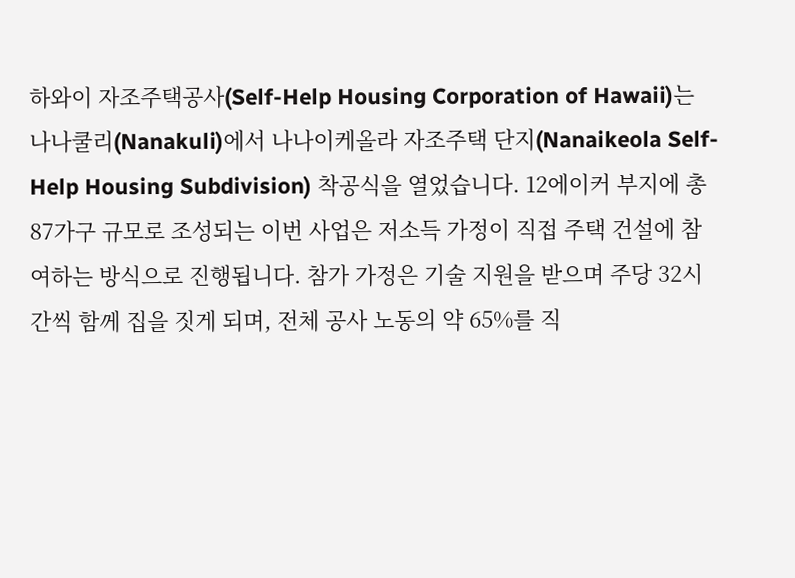하와이 자조주택공사(Self-Help Housing Corporation of Hawaii)는 나나쿨리(Nanakuli)에서 나나이케올라 자조주택 단지(Nanaikeola Self-Help Housing Subdivision) 착공식을 열었습니다. 12에이커 부지에 총 87가구 규모로 조성되는 이번 사업은 저소득 가정이 직접 주택 건설에 참여하는 방식으로 진행됩니다. 참가 가정은 기술 지원을 받으며 주당 32시간씩 함께 집을 짓게 되며, 전체 공사 노동의 약 65%를 직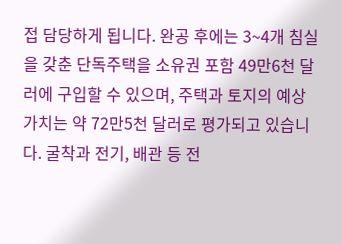접 담당하게 됩니다. 완공 후에는 3~4개 침실을 갖춘 단독주택을 소유권 포함 49만6천 달러에 구입할 수 있으며, 주택과 토지의 예상 가치는 약 72만5천 달러로 평가되고 있습니다. 굴착과 전기, 배관 등 전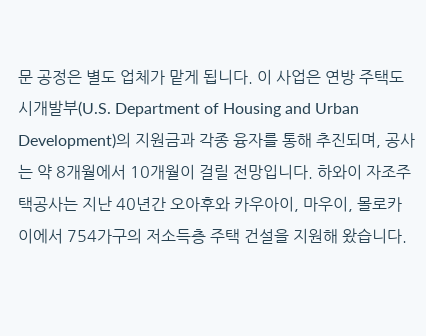문 공정은 별도 업체가 맡게 됩니다. 이 사업은 연방 주택도시개발부(U.S. Department of Housing and Urban Development)의 지원금과 각종 융자를 통해 추진되며, 공사는 약 8개월에서 10개월이 걸릴 전망입니다. 하와이 자조주택공사는 지난 40년간 오아후와 카우아이, 마우이, 몰로카이에서 754가구의 저소득층 주택 건설을 지원해 왔습니다.